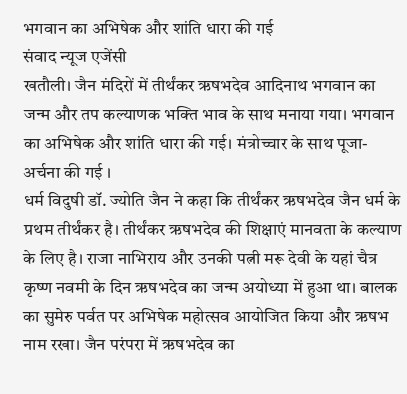भगवान का अभिषेक और शांति धारा की गई
संवाद न्यूज एजेंसी
खतौली। जैन मंदिरों में तीर्थंकर ऋषभदेव आदिनाथ भगवान का जन्म और तप कल्याणक भक्ति भाव के साथ मनाया गया। भगवान का अभिषेक और शांति धारा की गई। मंत्रोच्चार के साथ पूजा-अर्चना की गई ।
धर्म विदुषी डॉ. ज्योति जैन ने कहा कि तीर्थंकर ऋषभदेव जैन धर्म के प्रथम तीर्थंकर है। तीर्थंकर ऋषभदेव की शिक्षाएं मानवता के कल्याण के लिए है। राजा नाभिराय और उनकी पत्नी मरू देवी के यहां चैत्र कृष्ण नवमी के दिन ऋषभदेव का जन्म अयोध्या में हुआ था। बालक का सुमेरु पर्वत पर अभिषेक महोत्सव आयोजित किया और ऋषभ नाम रखा। जैन परंपरा में ऋषभदेव का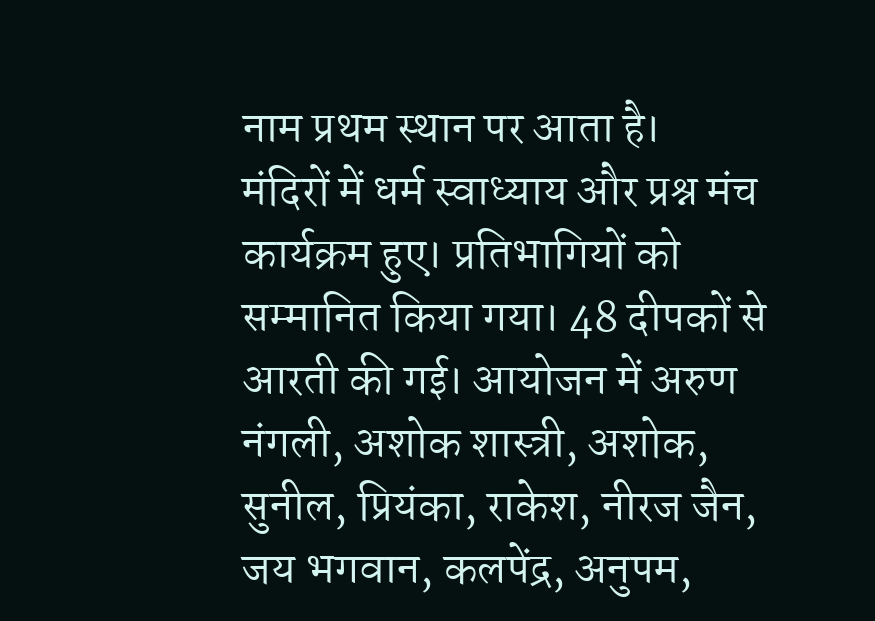नाम प्रथम स्थान पर आता है।
मंदिरों में धर्म स्वाध्याय और प्रश्न मंच कार्यक्रम हुए। प्रतिभागियों को सम्मानित किया गया। 48 दीपकों से आरती की गई। आयोजन में अरुण नंगली, अशोक शास्त्री, अशोक, सुनील, प्रियंका, राकेश, नीरज जैन, जय भगवान, कलपेंद्र, अनुपम,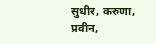सुधीर, करुणा, प्रवीन,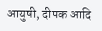आयुषी, दीपक आदि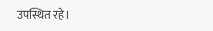उपस्थित रहे।